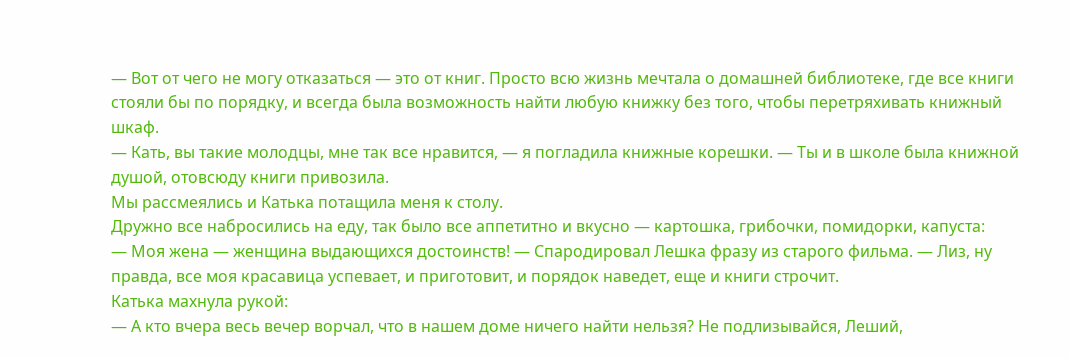— Вот от чего не могу отказаться — это от книг. Просто всю жизнь мечтала о домашней библиотеке, где все книги стояли бы по порядку, и всегда была возможность найти любую книжку без того, чтобы перетряхивать книжный шкаф.
— Кать, вы такие молодцы, мне так все нравится, — я погладила книжные корешки. — Ты и в школе была книжной душой, отовсюду книги привозила.
Мы рассмеялись и Катька потащила меня к столу.
Дружно все набросились на еду, так было все аппетитно и вкусно — картошка, грибочки, помидорки, капуста:
— Моя жена — женщина выдающихся достоинств! — Спародировал Лешка фразу из старого фильма. — Лиз, ну правда, все моя красавица успевает, и приготовит, и порядок наведет, еще и книги строчит.
Катька махнула рукой:
— А кто вчера весь вечер ворчал, что в нашем доме ничего найти нельзя? Не подлизывайся, Леший,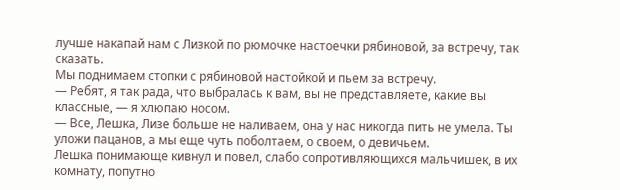лучше накапай нам с Лизкой по рюмочке настоечки рябиновой, за встречу, так сказать.
Мы поднимаем стопки с рябиновой настойкой и пьем за встречу.
— Ребят, я так рада, что выбралась к вам, вы не представляете, какие вы классные, — я хлюпаю носом.
— Все, Лешка, Лизе больше не наливаем, она у нас никогда пить не умела. Ты уложи пацанов, а мы еще чуть поболтаем, о своем, о девичьем.
Лешка понимающе кивнул и повел, слабо сопротивляющихся мальчишек, в их комнату, попутно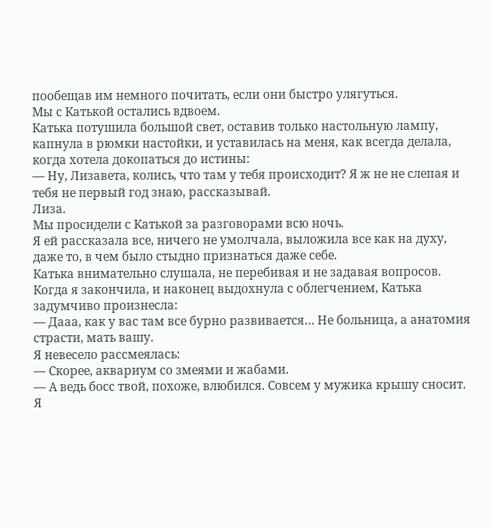пообещав им немного почитать, если они быстро улягуться.
Мы с Катькой остались вдвоем.
Катька потушила большой свет, оставив только настольную лампу, капнула в рюмки настойки, и уставилась на меня, как всегда делала, когда хотела докопаться до истины:
— Ну, Лизавета, колись, что там у тебя происходит? Я ж не не слепая и тебя не первый год знаю, рассказывай.
Лиза.
Мы просидели с Катькой за разговорами всю ночь.
Я ей рассказала все, ничего не умолчала, выложила все как на духу, даже то, в чем было стыдно признаться даже себе.
Катька внимательно слушала, не перебивая и не задавая вопросов.
Когда я закончила, и наконец выдохнула с облегчением, Катька задумчиво произнесла:
— Дааа, как у вас там все бурно развивается… Не больница, а анатомия страсти, мать вашу.
Я невесело рассмеялась:
— Скорее, аквариум со змеями и жабами.
— А ведь босс твой, похоже, влюбился. Совсем у мужика крышу сносит.
Я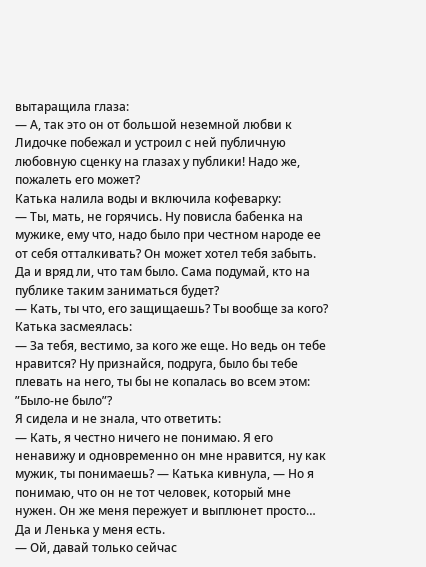вытаращила глаза:
— А, так это он от большой неземной любви к Лидочке побежал и устроил с ней публичную любовную сценку на глазах у публики! Надо же, пожалеть его может?
Катька налила воды и включила кофеварку:
— Ты, мать, не горячись. Ну повисла бабенка на мужике, ему что, надо было при честном народе ее от себя отталкивать? Он может хотел тебя забыть. Да и вряд ли, что там было. Сама подумай, кто на публике таким заниматься будет?
— Кать, ты что, его защищаешь? Ты вообще за кого?
Катька засмеялась:
— За тебя, вестимо, за кого же еще. Но ведь он тебе нравится? Ну признайся, подруга, было бы тебе плевать на него, ты бы не копалась во всем этом: ”Было-не было”?
Я сидела и не знала, что ответить:
— Кать, я честно ничего не понимаю. Я его ненавижу и одновременно он мне нравится, ну как мужик, ты понимаешь? — Катька кивнула, — Но я понимаю, что он не тот человек, который мне нужен. Он же меня пережует и выплюнет просто… Да и Ленька у меня есть.
— Ой, давай только сейчас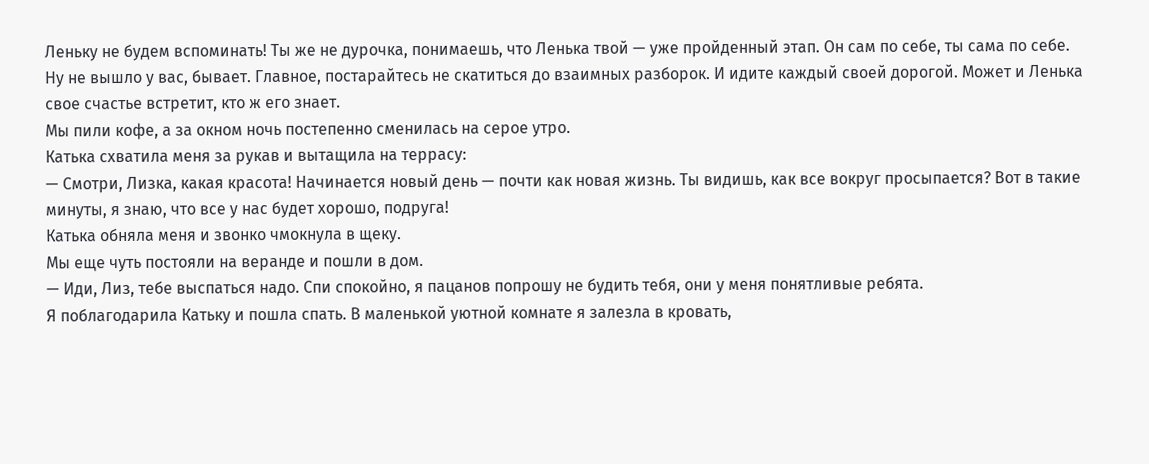Леньку не будем вспоминать! Ты же не дурочка, понимаешь, что Ленька твой — уже пройденный этап. Он сам по себе, ты сама по себе. Ну не вышло у вас, бывает. Главное, постарайтесь не скатиться до взаимных разборок. И идите каждый своей дорогой. Может и Ленька свое счастье встретит, кто ж его знает.
Мы пили кофе, а за окном ночь постепенно сменилась на серое утро.
Катька схватила меня за рукав и вытащила на террасу:
— Смотри, Лизка, какая красота! Начинается новый день — почти как новая жизнь. Ты видишь, как все вокруг просыпается? Вот в такие минуты, я знаю, что все у нас будет хорошо, подруга!
Катька обняла меня и звонко чмокнула в щеку.
Мы еще чуть постояли на веранде и пошли в дом.
— Иди, Лиз, тебе выспаться надо. Спи спокойно, я пацанов попрошу не будить тебя, они у меня понятливые ребята.
Я поблагодарила Катьку и пошла спать. В маленькой уютной комнате я залезла в кровать,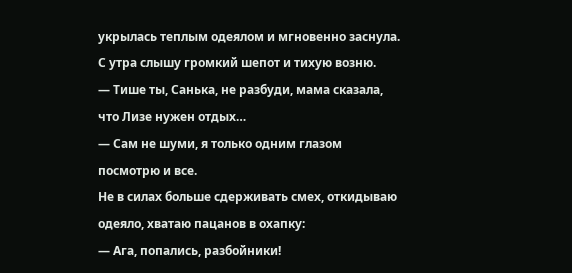укрылась теплым одеялом и мгновенно заснула.
С утра слышу громкий шепот и тихую возню.
— Тише ты, Санька, не разбуди, мама сказала, что Лизе нужен отдых…
— Сам не шуми, я только одним глазом посмотрю и все.
Не в силах больше сдерживать смех, откидываю одеяло, хватаю пацанов в охапку:
— Ага, попались, разбойники!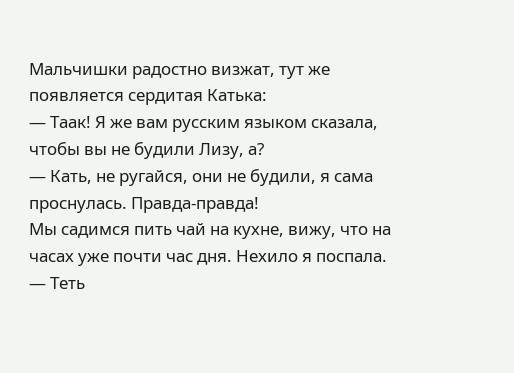Мальчишки радостно визжат, тут же появляется сердитая Катька:
— Таак! Я же вам русским языком сказала, чтобы вы не будили Лизу, а?
— Кать, не ругайся, они не будили, я сама проснулась. Правда-правда!
Мы садимся пить чай на кухне, вижу, что на часах уже почти час дня. Нехило я поспала.
— Теть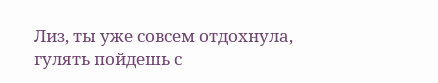Лиз, ты уже совсем отдохнула, гулять пойдешь с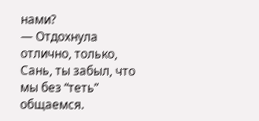нами?
— Отдохнула отлично, только, Сань, ты забыл, что мы без “теть” общаемся.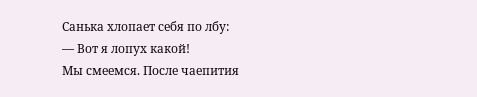Санька хлопает себя по лбу:
— Вот я лопух какой!
Мы смеемся. После чаепития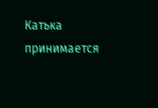Катька принимается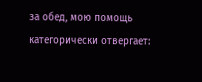за обед, мою помощь категорически отвергает: